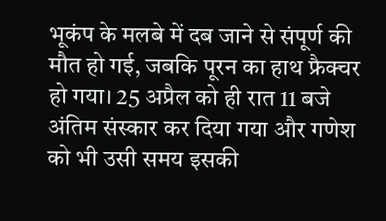भूकंप के मलबे में दब जाने से संपूर्ण की मौत हो गई, जबकि पूरन का हाथ फ्रैक्चर हो गया। 25 अप्रैल को ही रात 11 बजे अंतिम संस्कार कर दिया गया और गणेश को भी उसी समय इसकी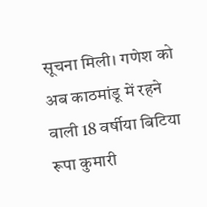सूचना मिली। गणेश को अब काठमांडू में रहने वाली 18 वर्षीया बिटिया रूपा कुमारी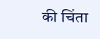की चिंता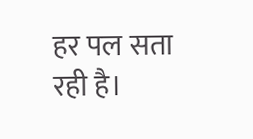हर पल सता रही है।